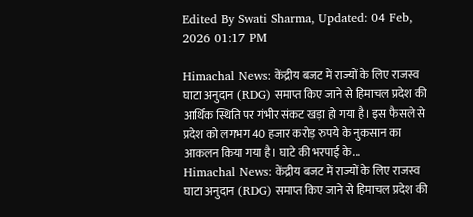Edited By Swati Sharma, Updated: 04 Feb, 2026 01:17 PM

Himachal News: केंद्रीय बजट में राज्यों के लिए राजस्व घाटा अनुदान (RDG) समाप्त किए जाने से हिमाचल प्रदेश की आर्थिक स्थिति पर गंभीर संकट खड़ा हो गया है। इस फैसले से प्रदेश को लगभग 40 हजार करोड़ रुपये के नुकसान का आकलन किया गया है। घाटे की भरपाई के...
Himachal News: केंद्रीय बजट में राज्यों के लिए राजस्व घाटा अनुदान (RDG) समाप्त किए जाने से हिमाचल प्रदेश की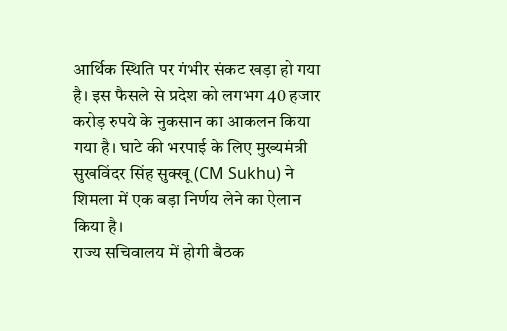आर्थिक स्थिति पर गंभीर संकट खड़ा हो गया है। इस फैसले से प्रदेश को लगभग 40 हजार करोड़ रुपये के नुकसान का आकलन किया गया है। घाटे की भरपाई के लिए मुख्यमंत्री सुखविंदर सिंह सुक्खू (CM Sukhu) ने शिमला में एक बड़ा निर्णय लेने का ऐलान किया है।
राज्य सचिवालय में होगी बैठक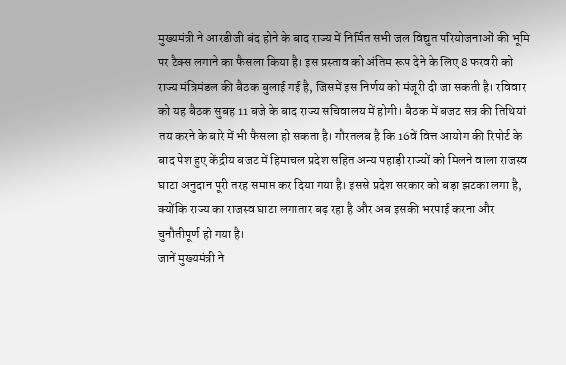मुख्यमंत्री ने आरडीजी बंद होने के बाद राज्य में निर्मित सभी जल विद्युत परियोजनाओं की भूमि पर टैक्स लगाने का फैसला किया है। इस प्रस्ताव को अंतिम रूप देने के लिए 8 फरवरी को राज्य मंत्रिमंडल की बैठक बुलाई गई है, जिसमें इस निर्णय को मंजूरी दी जा सकती है। रविवार को यह बैठक सुबह 11 बजे के बाद राज्य सचिवालय में होगी। बैठक में बजट सत्र की तिथियां तय करने के बारे में भी फैसला हो सकता है। गौरतलब है कि 16वें वित्त आयोग की रिपोर्ट के बाद पेश हुए केंद्रीय बजट में हिमाचल प्रदेश सहित अन्य पहाड़ी राज्यों को मिलने वाला राजस्व घाटा अनुदान पूरी तरह समाप्त कर दिया गया है। इससे प्रदेश सरकार को बड़ा झटका लगा है, क्योंकि राज्य का राजस्व घाटा लगातार बढ़ रहा है और अब इसकी भरपाई करना और चुनौतीपूर्ण हो गया है।
जानें मुख्यमंत्री ने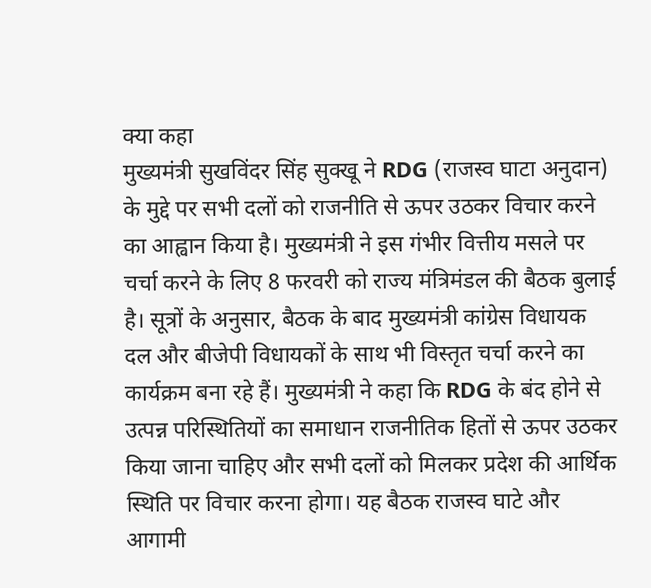क्या कहा
मुख्यमंत्री सुखविंदर सिंह सुक्खू ने RDG (राजस्व घाटा अनुदान) के मुद्दे पर सभी दलों को राजनीति से ऊपर उठकर विचार करने का आह्वान किया है। मुख्यमंत्री ने इस गंभीर वित्तीय मसले पर चर्चा करने के लिए 8 फरवरी को राज्य मंत्रिमंडल की बैठक बुलाई है। सूत्रों के अनुसार, बैठक के बाद मुख्यमंत्री कांग्रेस विधायक दल और बीजेपी विधायकों के साथ भी विस्तृत चर्चा करने का कार्यक्रम बना रहे हैं। मुख्यमंत्री ने कहा कि RDG के बंद होने से उत्पन्न परिस्थितियों का समाधान राजनीतिक हितों से ऊपर उठकर किया जाना चाहिए और सभी दलों को मिलकर प्रदेश की आर्थिक स्थिति पर विचार करना होगा। यह बैठक राजस्व घाटे और आगामी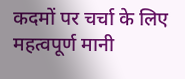कदमों पर चर्चा के लिए महत्वपूर्ण मानी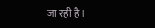जा रही है।